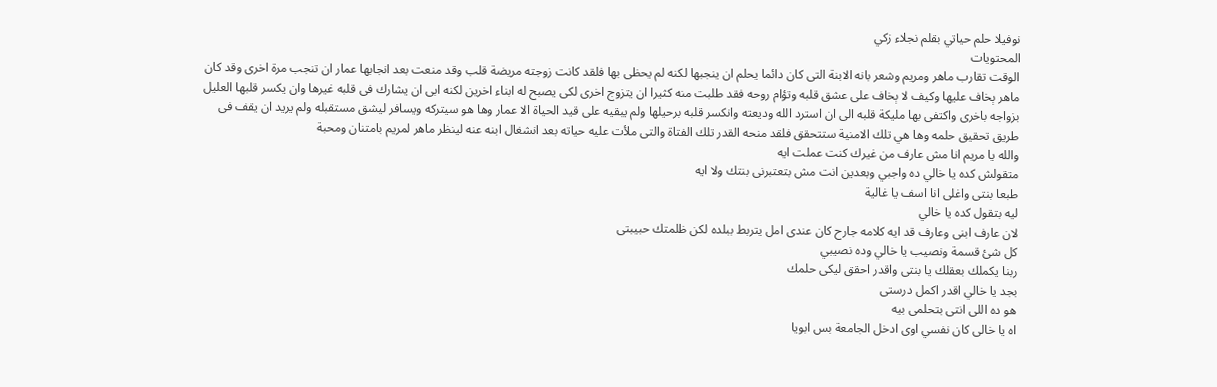نوفيلا حلم حياتي بقلم نجلاء زكي
المحتويات
الوقت تقارب ماهر ومريم وشعر بانه الابنة التى كان دائما يحلم ان ينجبها لكنه لم يحظى بها فلقد كانت زوجته مريضة قلب وقد منعت بعد انجابها عمار ان تنجب مرة اخرى وقد كان ماهر ېخاف عليها وكيف لا ېخاف على عشق قلبه وتؤام روحه فقد طلبت منه كثيرا ان يتزوج اخرى لكى يصبح له ابناء اخرين لكنه ابى ان يشارك فى قلبه غيرها وان يكسر قلبها العليل بزواجه باخرى واكتفى بها مليكة قلبه الى ان استرد الله وديعته وانكسر قلبه برحيلها ولم يبقيه على قيد الحياة الا عمار وها هو سيتركه ويسافر ليشق مستقبله ولم يريد ان يقف فى طريق تحقيق حلمه وها هي تلك الامنية ستتحقق فلقد منحه القدر تلك الفتاة والتى ملأت عليه حياته بعد انشغال ابنه عنه لينظر ماهر لمريم بامتنان ومحبة
والله يا مريم انا مش عارف من غيرك كنت عملت ايه
متقولش كده يا خالي ده واجبي وبعدين انت مش بتعتبرنى بنتك ولا ايه
طبعا بنتى واغلى انا اسف يا غالية
ليه بتقول كده يا خالي
لان عارف ابنى وعارف قد ايه كلامه جارح كان عندى امل يتربط ببلده لكن ظلمتك حبيبتى
كل شئ قسمة ونصيب يا خالي وده نصيبي
ربنا يكملك بعقلك يا بنتى واقدر احقق ليكى حلمك
بجد يا خالي اقدر اكمل درستى
هو ده اللى انتى بتحلمى بيه
اه يا خالى كان نفسي اوى ادخل الجامعة بس ابويا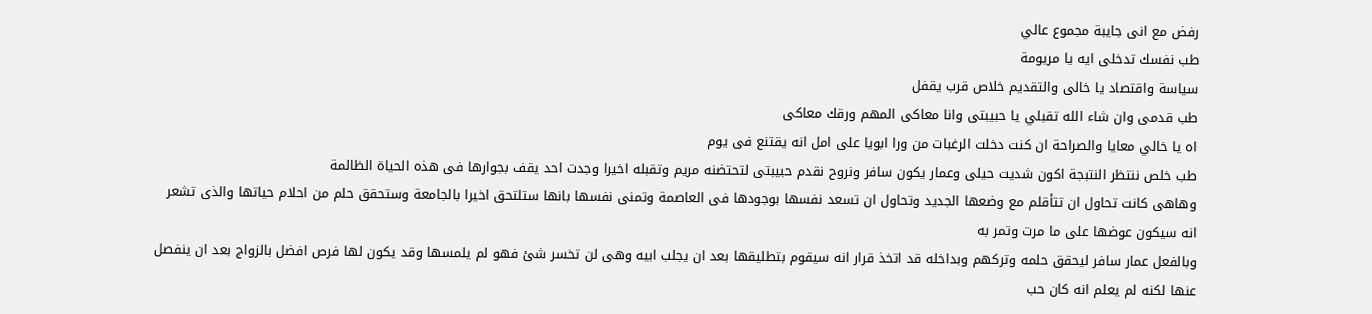رفض مع انى جايبة مجموع عالي
طب نفسك تدخلى ايه يا مريومة
سياسة واقتصاد يا خالى والتقديم خلاص قرب يقفل
طب قدمى وان شاء الله تقبلي يا حبيبتى وانا معاكى المهم ورقك معاكى
اه يا خالي معايا والصراحة ان كنت دخلت الرغبات من ورا ابويا على امل انه يقتنع فى يوم
طب خلص ننتظر النتبجة اكون شديت حيلى وعمار يكون سافر ونروح نقدم حبيبتى لتحتضنه مريم وتقبله اخيرا وجدت احد يقف بجوارها فى هذه الحياة الظالمة
وهاهى كانت تحاول ان تتأقلم مع وضعها الجديد وتحاول ان تسعد نفسها بوجودها فى العاصمة وتمنى نفسها بانها ستلتحق اخيرا بالجامعة وستحقق حلم من احلام حياتها والذى تشعر انه سيكون عوضها على ما مرت وتمر به
وبالفعل عمار سافر ليحقق حلمه وتركهم وبداخله قد اتخذ قرار انه سيقوم بتطليقها بعد ان يجلب ابيه وهى لن تخسر شئ فهو لم يلمسها وقد يكون لها فرص افضل بالزواج بعد ان ينفصل عنها لكنه لم يعلم انه كان حب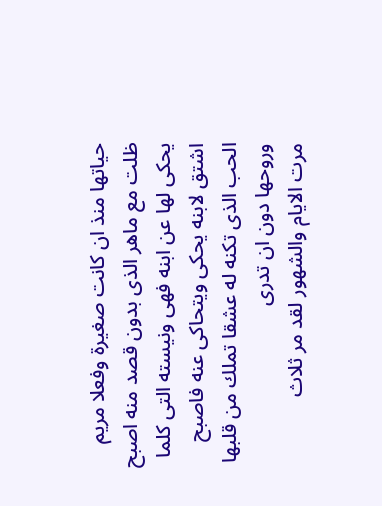حياتها منذ ان كانت صغيرة وفعلا مريم ظلت مع ماهر الذى بدون قصد منه اصبح يحكى لها عن ابنه فهى ونيسته التى كلما اشتق لابنه يحكى ويتحاكى عنه فاصبح الحب الذى تكنه له عشقا تملك من قلبها وروحها دون ان تدرى
مرت الايام والشهور لقد مر ثلاث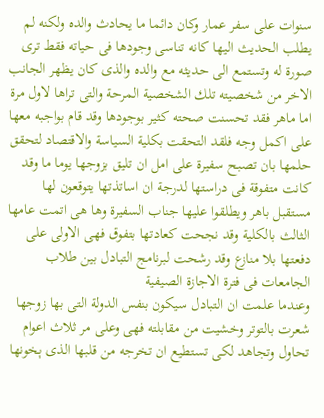سنوات على سفر عمار وكان دائما ما يحادث والده ولكنه لم يطلب الحديث اليها كانه تناسى وجودها فى حياته فقط ترى صورة له وتستمع الى حديثه مع والده والذى كان يظهر الجانب الاخر من شخصيته تلك الشخصية المرحة والتى تراها لاول مرة اما ماهر فقد تحسنت صحته كثير بوجودها وقد قام بواجبه معها على اكمل وجه فلقد التحقت بكلية السياسة والاقتصاد لتحقق حلمها بان تصبح سفيرة على امل ان تليق بزوجها يوما ما وقد كانت متفوقة فى دراستها لدرجة ان اساتذتها يتوقعون لها مستقبل باهر ويطلقوا عليها جناب السفيرة وها هى اتمت عامها الثالث بالكلية وقد نجحت كعادتها بتفوق فهى الاولى على دفعتها بلا منازع وقد رشحت لبرنامج التبادل بين طلاب الجامعات فى فترة الاجازة الصيفية
وعندما علمت ان التبادل سيكون بنفس الدولة التى بها زوجها شعرت بالتوتر وخشيت من مقابلته فهى وعلى مر ثلاث اعوام تحاول وتجاهد لكى تستطيع ان تخرجه من قلبها الذى ېخونها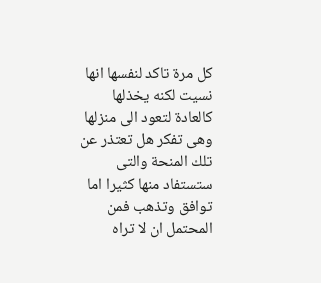كل مرة تاكد لنفسها انها نسيت لكنه يخذلها كالعادة لتعود الى منزلها وهى تفكر هل تعتذر عن تلك المنحة والتى ستستفاد منها كثيرا اما توافق وتذهب فمن المحتمل ان لا تراه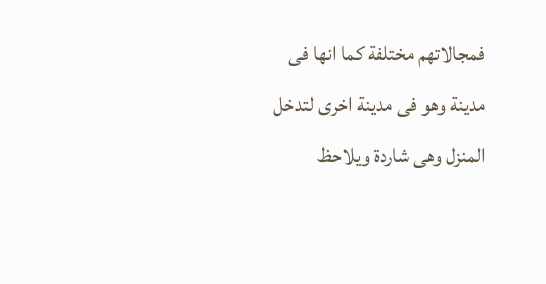فمجالاتهم مختلفة كما انها فى مدينة وهو فى مدينة اخرى لتدخل المنزل وهى شاردة ويلاحظ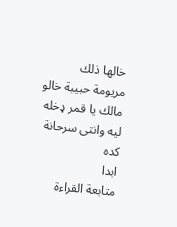خالها ذلك
مريومة حبيبة خالو مالك يا قمر ډخله ليه وانتى سرحانة كده
ابدا
متابعة القراءة